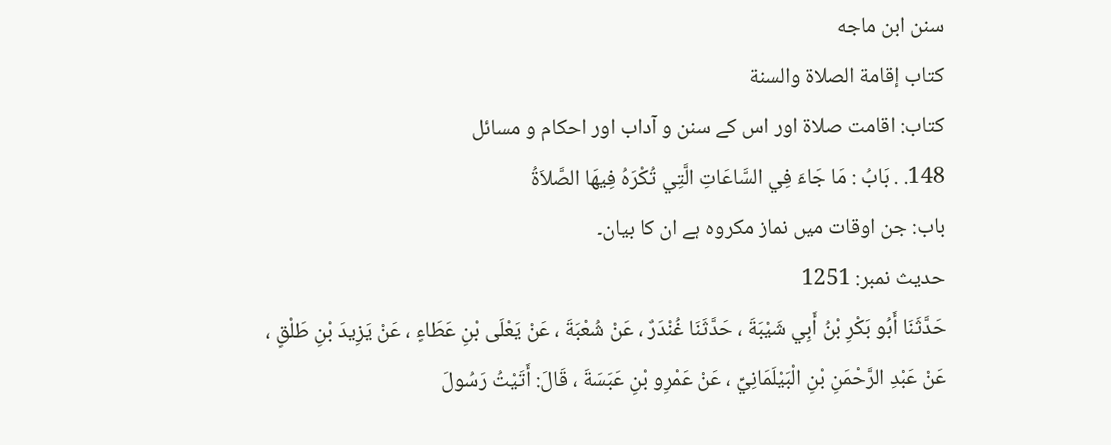سنن ابن ماجه
كتاب إقامة الصلاة والسنة
کتاب: اقامت صلاۃ اور اس کے سنن و آداب اور احکام و مسائل
148. . بَابُ : مَا جَاءَ فِي السَّاعَاتِ الَّتِي تُكْرَهُ فِيهَا الصَّلاَةُ
باب: جن اوقات میں نماز مکروہ ہے ان کا بیان۔
حدیث نمبر: 1251
حَدَّثَنَا أَبُو بَكْرِ بْنُ أَبِي شَيْبَةَ ، حَدَّثَنَا غُنْدَرٌ ، عَنْ شُعْبَةَ ، عَنْ يَعْلَى بْنِ عَطَاءٍ ، عَنْ يَزِيدَ بْنِ طَلْقٍ ، عَنْ عَبْدِ الرَّحْمَنِ بْنِ الْبَيْلَمَانِيِّ ، عَنْ عَمْرِو بْنِ عَبَسَةَ ، قَالَ: أَتَيْتُ رَسُولَ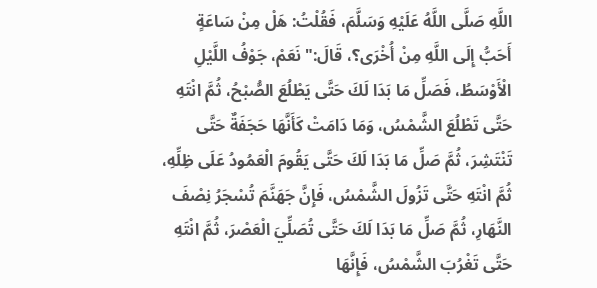اللَّهِ صَلَّى اللَّهُ عَلَيْهِ وَسَلَّمَ، فَقُلْتُ: هَلْ مِنْ سَاعَةٍ أَحَبُّ إِلَى اللَّهِ مِنْ أُخْرَى؟، قَالَ:" نَعَمْ، جَوْفُ اللَّيْلِ الْأَوْسَطُ، فَصَلِّ مَا بَدَا لَكَ حَتَّى يَطْلُعَ الصُّبْحُ، ثُمَّ انْتَهِ حَتَّى تَطْلُعَ الشَّمْسُ، وَمَا دَامَتْ كَأَنَّهَا حَجَفَةٌ حَتَّى تَنْتَشِرَ، ثُمَّ صَلِّ مَا بَدَا لَكَ حَتَّى يَقُومَ الْعَمُودُ عَلَى ظِلِّهِ، ثُمَّ انْتَهِ حَتَّى تَزُولَ الشَّمْسُ، فَإِنَّ جَهَنَّمَ تُسْجَرُ نِصْفَ النَّهَارِ، ثُمَّ صَلِّ مَا بَدَا لَكَ حَتَّى تُصَلِّيَ الْعَصْرَ، ثُمَّ انْتَهِ حَتَّى تَغْرُبَ الشَّمْسُ، فَإِنَّهَا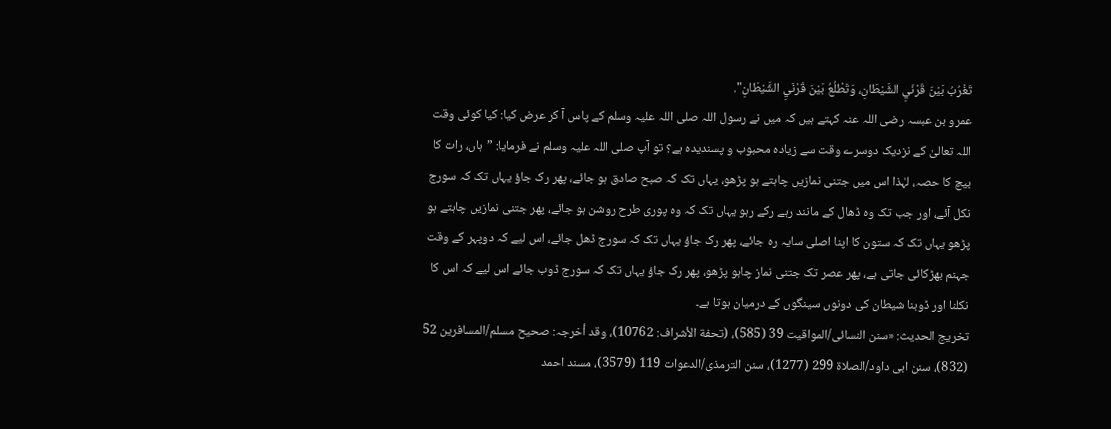تَغْرُبُ بَيْنَ قَرْنَيِ الشَّيْطَانِ، وَتَطْلُعُ بَيْنَ قَرْنَيِ الشَّيْطَانِ".
عمرو بن عبسہ رضی اللہ عنہ کہتے ہیں کہ میں نے رسول اللہ صلی اللہ علیہ وسلم کے پاس آ کر عرض کیا: کیا کوئی وقت اللہ تعالیٰ کے نزدیک دوسرے وقت سے زیادہ محبوب و پسندیدہ ہے؟ تو آپ صلی اللہ علیہ وسلم نے فرمایا: ”ہاں، رات کا بیچ کا حصہ، لہٰذا اس میں جتنی نمازیں چاہتے ہو پڑھو، یہاں تک کہ صبح صادق ہو جائے، پھر رک جاؤ یہاں تک کہ سورج نکل آئے، اور جب تک وہ ڈھال کے مانند رہے رکے رہو یہاں تک کہ وہ پوری طرح روشن ہو جائے، پھر جتنی نمازیں چاہتے ہو پڑھو یہاں تک کہ ستون کا اپنا اصلی سایہ رہ جائے، پھر رک جاؤ یہاں تک کہ سورج ڈھل جائے، اس لیے کہ دوپہر کے وقت جہنم بھڑکائی جاتی ہے، پھر عصر تک جتنی نماز چاہو پڑھو، پھر رک جاؤ یہاں تک کہ سورج ڈوب جائے اس لیے کہ اس کا نکلنا اور ڈوبنا شیطان کی دونوں سینگوں کے درمیان ہوتا ہے۔
تخریج الحدیث: «سنن النسائی/المواقیت 39 (585)، (تحفة الأشراف: 10762)، وقد أخرجہ: صحیح مسلم/المسافرین 52 (832)، سنن ابی داود/الصلاة 299 (1277)، سنن الترمذی/الدعوات 119 (3579)، مسند احمد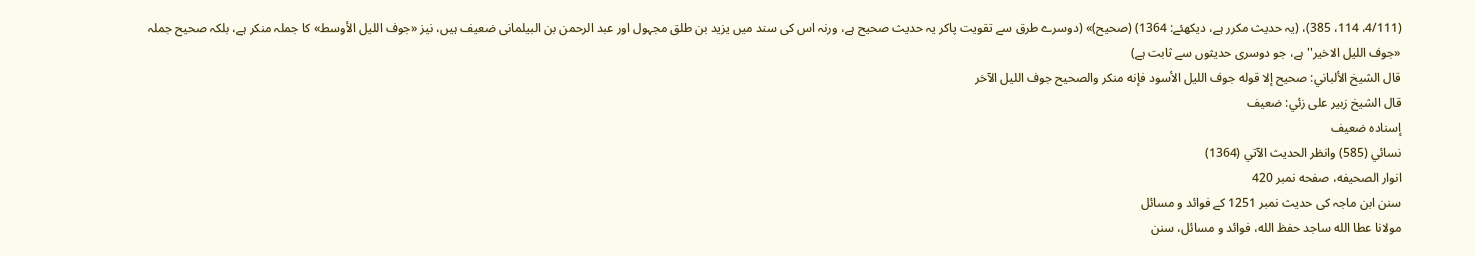(4/111، 114، 385)، (یہ حدیث مکرر ہے، دیکھئے: 1364) (صحیح)» (دوسرے طرق سے تقویت پاکر یہ حدیث صحیح ہے، ورنہ اس کی سند میں یزید بن طلق مجہول اور عبد الرحمن بن البیلمانی ضعیف ہیں، نیز «جوف الليل الأوسط» کا جملہ منکر ہے، بلکہ صحیح جملہ «جوف الليل الاخير'' ہے، جو دوسری حدیثوں سے ثابت ہے)
قال الشيخ الألباني: صحيح إلا قوله جوف الليل الأسود فإنه منكر والصحيح جوف الليل الآخر
قال الشيخ زبير على زئي: ضعيف
إسناده ضعيف
نسائي (585) وانظر الحديث الآتي (1364)
انوار الصحيفه، صفحه نمبر 420
سنن ابن ماجہ کی حدیث نمبر 1251 کے فوائد و مسائل
مولانا عطا الله ساجد حفظ الله، فوائد و مسائل، سنن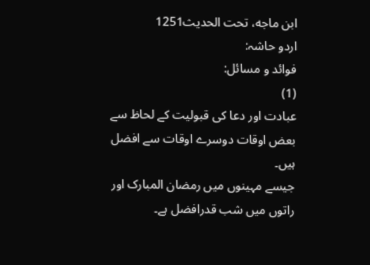ابن ماجه، تحت الحديث1251
اردو حاشہ:
فوائد و مسائل:
(1)
عبادت اور دعا کی قبولیت کے لحاظ سے بعض اوقات دوسرے اوقات سے افضل ہیں۔
جیسے مہینوں میں رمضان المبارک اور راتوں میں شب قدرافضل ہے۔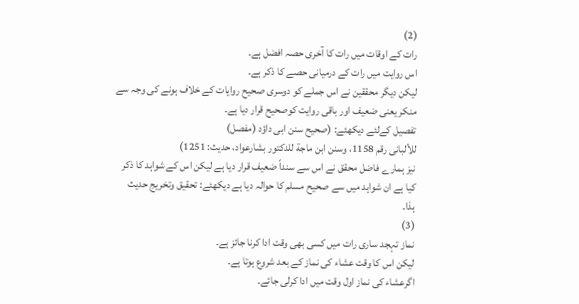(2)
رات کے اوقات میں رات کا آخری حصہ افضل ہے۔
اس روایت میں رات کے درمیانی حصے کا ذکر ہے۔
لیکن دیگر محققین نے اس جملے کو دوسری صحیح روایات کے خلاف ہونے کی وجہ سے منکر یعنی ضعیف اور باقی روایت کوصحیح قرار دیا ہے۔
تفصیل کےلئے دیکھئے: (صحیح سنن ابی داؤد (مفصل)
للألبانی رقم 1158، وسنن ابن ماجة للدکتور بشارعواد، حدیث: 1251)
نیز ہمارے فاضل محقق نے اس سے سنداً ضعیف قرار دیا ہے لیکن اس کے شواہد کا ذکر کیا ہے ان شواہد میں سے صحیح مسلم کا حوالہ دیا ہے دیکھئے: تحقیق وتخریج حدیث ہذا۔
(3)
نماز تہجد ساری رات میں کسی بھی وقت ادا کرنا جائز ہے۔
لیکن اس کا وقت عشاء کی نماز کے بعد شروع ہوتا ہے۔
اگرعشاء کی نماز اول وقت میں ادا کرلی جائے۔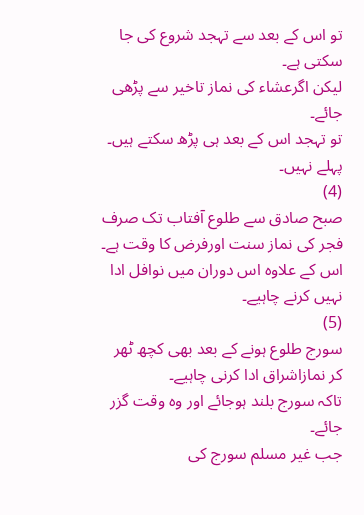تو اس کے بعد سے تہجد شروع کی جا سکتی ہے۔
لیکن اگرعشاء کی نماز تاخیر سے پڑھی جائے۔
تو تہجد اس کے بعد ہی پڑھ سکتے ہیں۔
پہلے نہیں۔
(4)
صبح صادق سے طلوع آفتاب تک صرف فجر کی نماز سنت اورفرض کا وقت ہے۔
اس کے علاوہ اس دوران میں نوافل ادا نہیں کرنے چاہیے۔
(5)
سورج طلوع ہونے کے بعد بھی کچھ ٹھر کر نمازاشراق ادا کرنی چاہیے۔
تاکہ سورج بلند ہوجائے اور وہ وقت گزر جائے۔
جب غیر مسلم سورج کی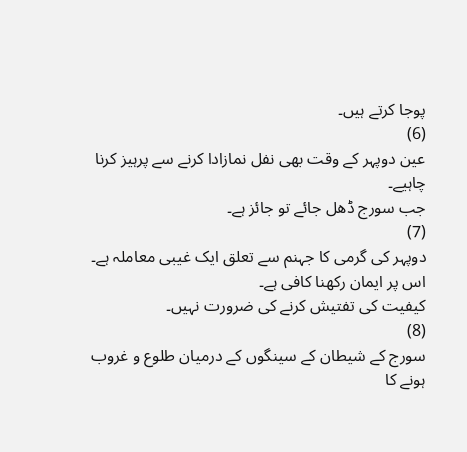پوجا کرتے ہیں۔
(6)
عین دوپہر کے وقت بھی نفل نمازادا کرنے سے پرہیز کرنا چاہیے۔
جب سورج ڈھل جائے تو جائز ہے۔
(7)
دوپہر کی گرمی کا جہنم سے تعلق ایک غیبی معاملہ ہے۔
اس پر ایمان رکھنا کافی ہے۔
کیفیت کی تفتیش کرنے کی ضرورت نہیں۔
(8)
سورج کے شیطان کے سینگوں کے درمیان طلوع و غروب ہونے کا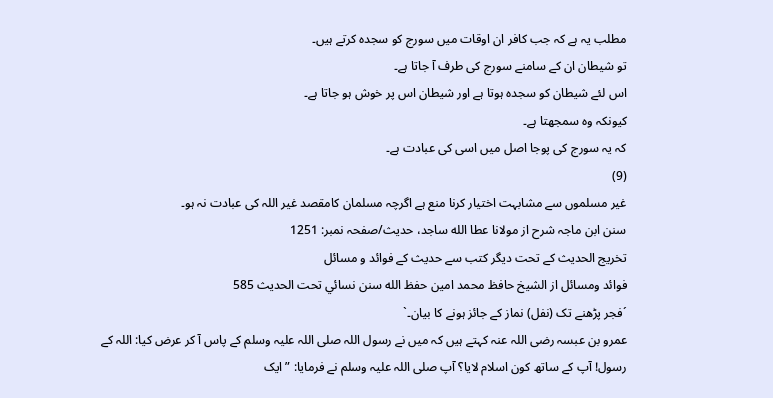مطلب یہ ہے کہ جب کافر ان اوقات میں سورج کو سجدہ کرتے ہیں۔
تو شیطان ان کے سامنے سورج کی طرف آ جاتا ہے۔
اس لئے شیطان کو سجدہ ہوتا ہے اور شیطان اس پر خوش ہو جاتا ہے۔
کیونکہ وہ سمجھتا ہے۔
کہ یہ سورج کی پوجا اصل میں اسی کی عبادت ہے۔
(9)
غیر مسلموں سے مشابہت اختیار کرنا منع ہے اگرچہ مسلمان کامقصد غیر اللہ کی عبادت نہ ہو۔
سنن ابن ماجہ شرح از مولانا عطا الله ساجد، حدیث/صفحہ نمبر: 1251
تخریج الحدیث کے تحت دیگر کتب سے حدیث کے فوائد و مسائل
فوائد ومسائل از الشيخ حافظ محمد امين حفظ الله سنن نسائي تحت الحديث 585
´فجر پڑھنے تک (نفل) نماز کے جائز ہونے کا بیان۔`
عمرو بن عبسہ رضی اللہ عنہ کہتے ہیں کہ میں نے رسول اللہ صلی اللہ علیہ وسلم کے پاس آ کر عرض کیا: اللہ کے رسول! آپ کے ساتھ کون اسلام لایا؟ آپ صلی اللہ علیہ وسلم نے فرمایا: ”ایک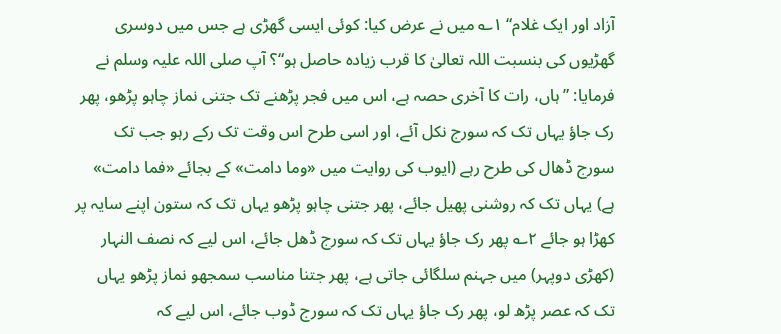آزاد اور ایک غلام“ ۱؎ میں نے عرض کیا: کوئی ایسی گھڑی ہے جس میں دوسری گھڑیوں کی بنسبت اللہ تعالیٰ کا قرب زیادہ حاصل ہو“؟ آپ صلی اللہ علیہ وسلم نے فرمایا: ”ہاں، رات کا آخری حصہ ہے، اس میں فجر پڑھنے تک جتنی نماز چاہو پڑھو، پھر رک جاؤ یہاں تک کہ سورج نکل آئے، اور اسی طرح اس وقت تک رکے رہو جب تک سورج ڈھال کی طرح رہے (ایوب کی روایت میں «وما دامت» کے بجائے «فما دامت» ہے) یہاں تک کہ روشنی پھیل جائے، پھر جتنی چاہو پڑھو یہاں تک کہ ستون اپنے سایہ پر کھڑا ہو جائے ۲؎ پھر رک جاؤ یہاں تک کہ سورج ڈھل جائے، اس لیے کہ نصف النہار (کھڑی دوپہر) میں جہنم سلگائی جاتی ہے، پھر جتنا مناسب سمجھو نماز پڑھو یہاں تک کہ عصر پڑھ لو، پھر رک جاؤ یہاں تک کہ سورج ڈوب جائے، اس لیے کہ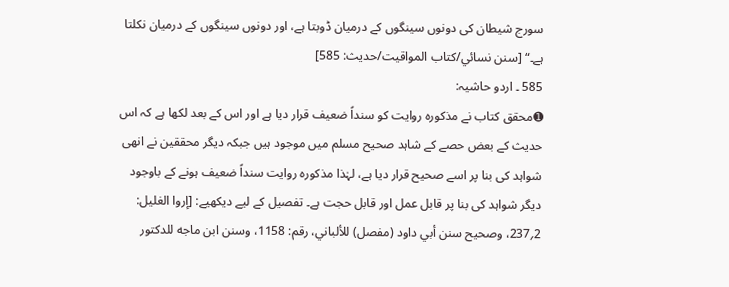سورج شیطان کی دونوں سینگوں کے درمیان ڈوبتا ہے، اور دونوں سینگوں کے درمیان نکلتا ہے۔“ [سنن نسائي/كتاب المواقيت/حدیث: 585]
585 ۔ اردو حاشیہ:
➊محقق کتاب نے مذکورہ روایت کو سنداً ضعیف قرار دیا ہے اور اس کے بعد لکھا ہے کہ اس حدیث کے بعض حصے کے شاہد صحیح مسلم میں موجود ہیں جبکہ دیگر محققین نے انھی شواہد کی بنا پر اسے صحیح قرار دیا ہے، لہٰذا مذکورہ روایت سنداً ضعیف ہونے کے باوجود دیگر شواہد کی بنا پر قابل عمل اور قابل حجت ہے۔ تفصیل کے لیے دیکھیے: [إروا الغلیل: 2؍237، وصحیح سنن أبي داود (مفصل) للألباني، رقم: 1158، وسنن ابن ماجه للدکتور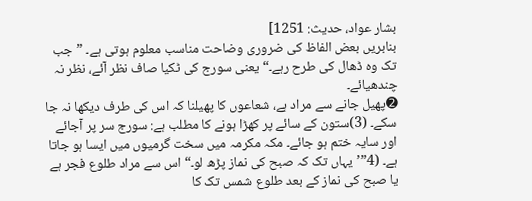بشار عواد، حدیث: 1251]
بنابریں بعض الفاظ کی ضروری وضاحت مناسب معلوم ہوتی ہے۔ ”جب تک وہ ڈھال کی طرح رہے۔“ یعنی سورج کی ٹکیا صاف نظر آئے، نظر نہ چندھیائے۔
➋پھیل جانے سے مراد ہے، شعاعوں کا پھیلنا کہ اس کی طرف دیکھا نہ جا سکے۔ (3)ستون کے سائے پر کھڑا ہونے کا مطلب ہے: سورج سر پر آجائے اور سایہ ختم ہو جائے۔ مکہ مکرمہ میں سخت گرمیوں میں ایسا ہو جاتا ہے۔ (4”’یہاں تک کہ صبح کی نماز پڑھ لو۔“ اس سے مراد طلوع فجر ہے یا صبح کی نماز کے بعد طلوع شمس تک کا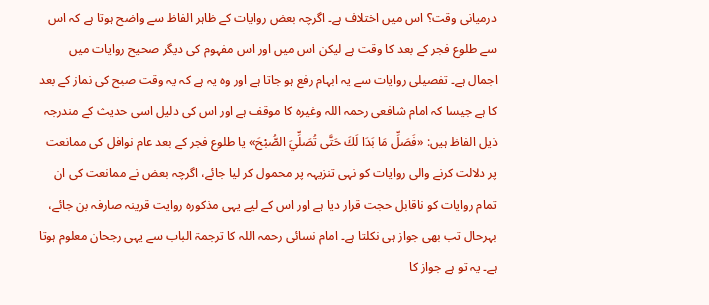درمیانی وقت؟ اس میں اختلاف ہے۔ اگرچہ بعض روایات کے ظاہر الفاظ سے واضح ہوتا ہے کہ اس سے طلوع فجر کے بعد کا وقت ہے لیکن اس میں اور اس مفہوم کی دیگر صحیح روایات میں اجمال ہے۔ تفصیلی روایات سے یہ ابہام رفع ہو جاتا ہے اور وہ یہ ہے کہ یہ وقت صبح کی نماز کے بعد کا ہے جیسا کہ امام شافعی رحمہ اللہ وغیرہ کا موقف ہے اور اس کی دلیل اسی حدیث کے مندرجہ ذیل الفاظ ہیں: «فَصَلِّ مَا بَدَا لَكَ حَتَّى تُصَلِّيَ الصُّبْحَ» یا طلوع فجر کے بعد عام نوافل کی ممانعت پر دلالت کرنے والی روایات کو نہی تنزیہہ پر محمول کر لیا جائے، اگرچہ بعض نے ممانعت کی ان تمام روایات کو ناقابل حجت قرار دیا ہے اور اس کے لیے یہی مذکورہ روایت قرینہ صارفہ بن جائے، بہرحال تب بھی جواز ہی نکلتا ہے۔ امام نسائی رحمہ اللہ کا ترجمۃ الباب سے یہی رجحان معلوم ہوتا ہے۔ یہ تو ہے جواز کا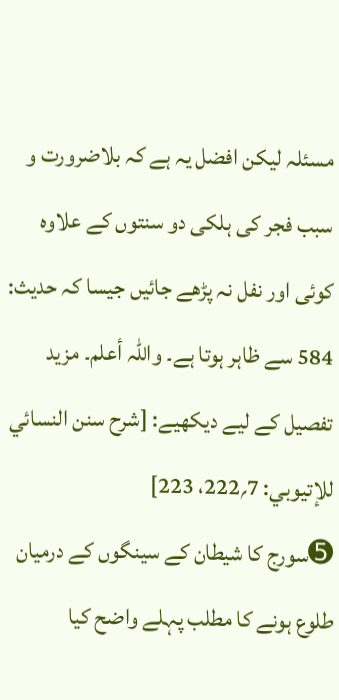مسئلہ لیکن افضل یہ ہے کہ بلاضرورت و سبب فجر کی ہلکی دو سنتوں کے علاوہ کوئی اور نفل نہ پڑھے جائیں جیسا کہ حدیث: 584 سے ظاہر ہوتا ہے۔ واللہ أعلم۔ مزید تفصیل کے لیے دیکھیے: [شرح سنن النسائي للإتيوبي: 7؍222، 223]
➎سورج کا شیطان کے سینگوں کے درمیان طلوع ہونے کا مطلب پہلے واضح کیا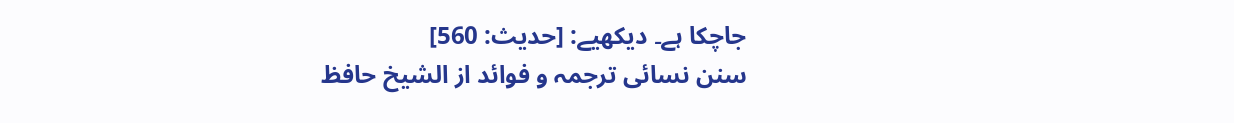جاچکا ہے۔ دیکھیے: [حديث: 560]
سنن نسائی ترجمہ و فوائد از الشیخ حافظ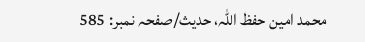محمد امین حفظ اللہ، حدیث/صفحہ نمبر: 585